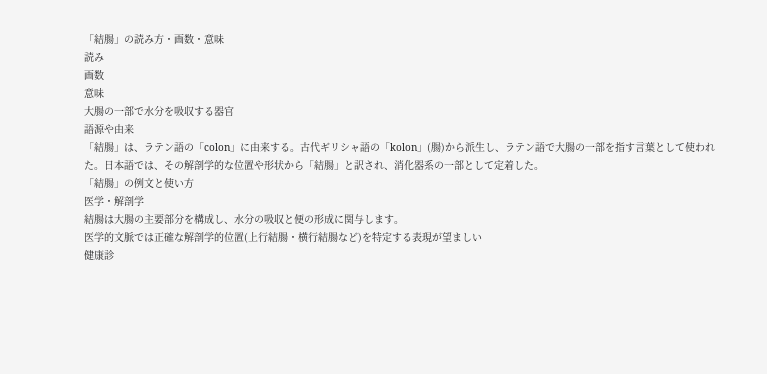「結腸」の読み方・画数・意味
読み
画数
意味
大腸の一部で水分を吸収する器官
語源や由来
「結腸」は、ラテン語の「colon」に由来する。古代ギリシャ語の「kolon」(腸)から派生し、ラテン語で大腸の一部を指す言葉として使われた。日本語では、その解剖学的な位置や形状から「結腸」と訳され、消化器系の一部として定着した。
「結腸」の例文と使い方
医学・解剖学
結腸は大腸の主要部分を構成し、水分の吸収と便の形成に関与します。
医学的文脈では正確な解剖学的位置(上行結腸・横行結腸など)を特定する表現が望ましい
健康診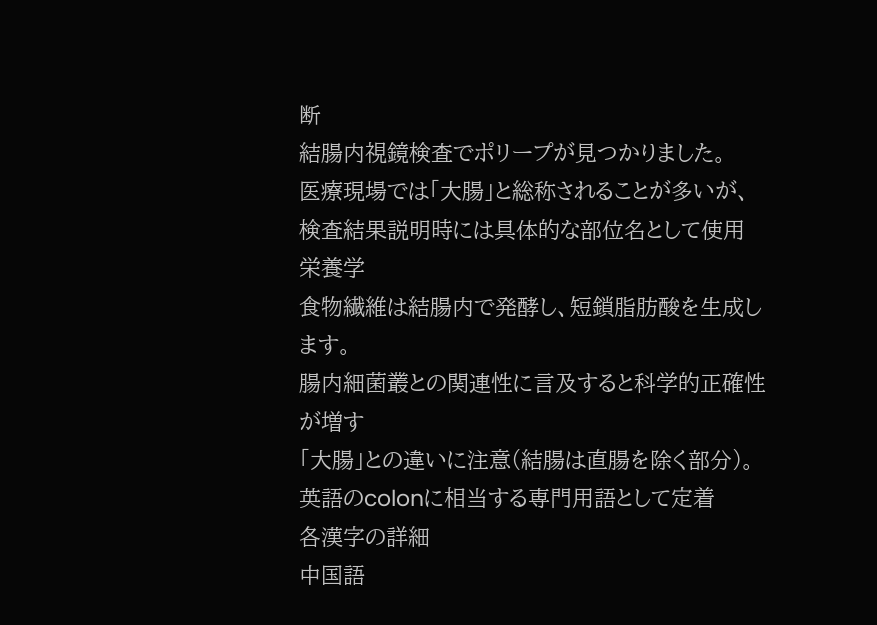断
結腸内視鏡検査でポリープが見つかりました。
医療現場では「大腸」と総称されることが多いが、検査結果説明時には具体的な部位名として使用
栄養学
食物繊維は結腸内で発酵し、短鎖脂肪酸を生成します。
腸内細菌叢との関連性に言及すると科学的正確性が増す
「大腸」との違いに注意(結腸は直腸を除く部分)。英語のcolonに相当する専門用語として定着
各漢字の詳細
中国語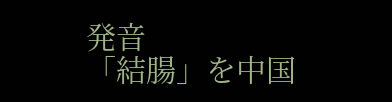発音
「結腸」を中国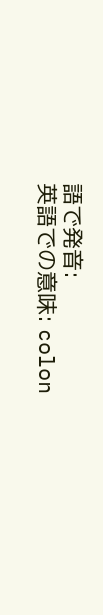語で発音:
英語での意味: colon